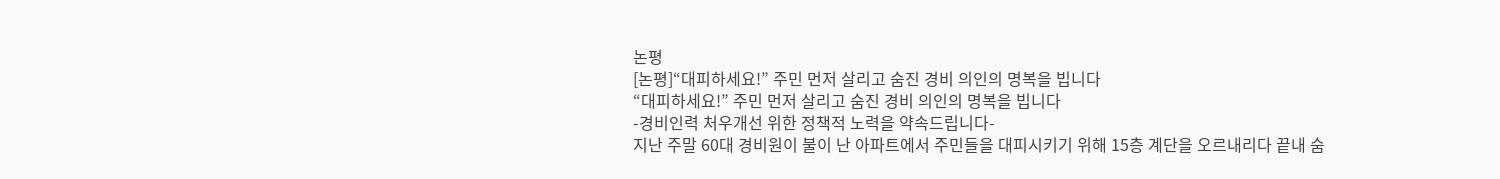논평
[논평]“대피하세요!” 주민 먼저 살리고 숨진 경비 의인의 명복을 빕니다
“대피하세요!” 주민 먼저 살리고 숨진 경비 의인의 명복을 빕니다
-경비인력 처우개선 위한 정책적 노력을 약속드립니다-
지난 주말 60대 경비원이 불이 난 아파트에서 주민들을 대피시키기 위해 15층 계단을 오르내리다 끝내 숨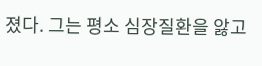졌다. 그는 평소 심장질환을 앓고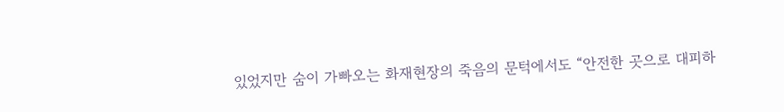있었지만 숨이 가빠오는 화재현장의 죽음의 문턱에서도 “안전한 곳으로 대피하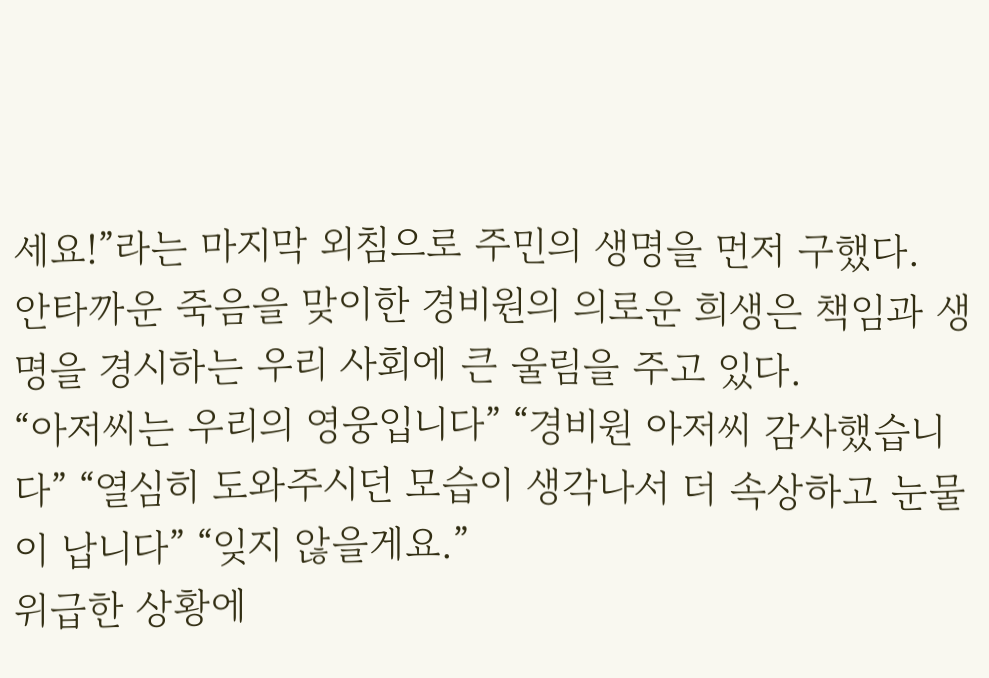세요!”라는 마지막 외침으로 주민의 생명을 먼저 구했다.
안타까운 죽음을 맞이한 경비원의 의로운 희생은 책임과 생명을 경시하는 우리 사회에 큰 울림을 주고 있다.
“아저씨는 우리의 영웅입니다” “경비원 아저씨 감사했습니다” “열심히 도와주시던 모습이 생각나서 더 속상하고 눈물이 납니다” “잊지 않을게요.”
위급한 상황에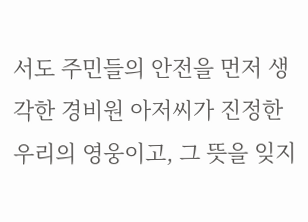서도 주민들의 안전을 먼저 생각한 경비원 아저씨가 진정한 우리의 영웅이고, 그 뜻을 잊지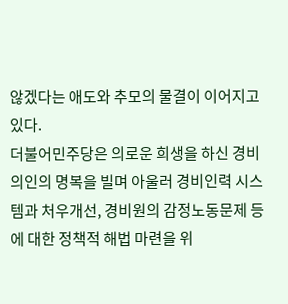않겠다는 애도와 추모의 물결이 이어지고 있다.
더불어민주당은 의로운 희생을 하신 경비 의인의 명복을 빌며 아울러 경비인력 시스템과 처우개선, 경비원의 감정노동문제 등에 대한 정책적 해법 마련을 위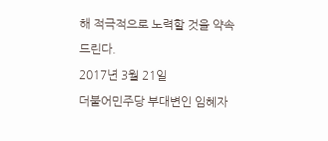해 적극적으로 노력할 것을 약속드린다.
2017년 3월 21일
더불어민주당 부대변인 임혜자